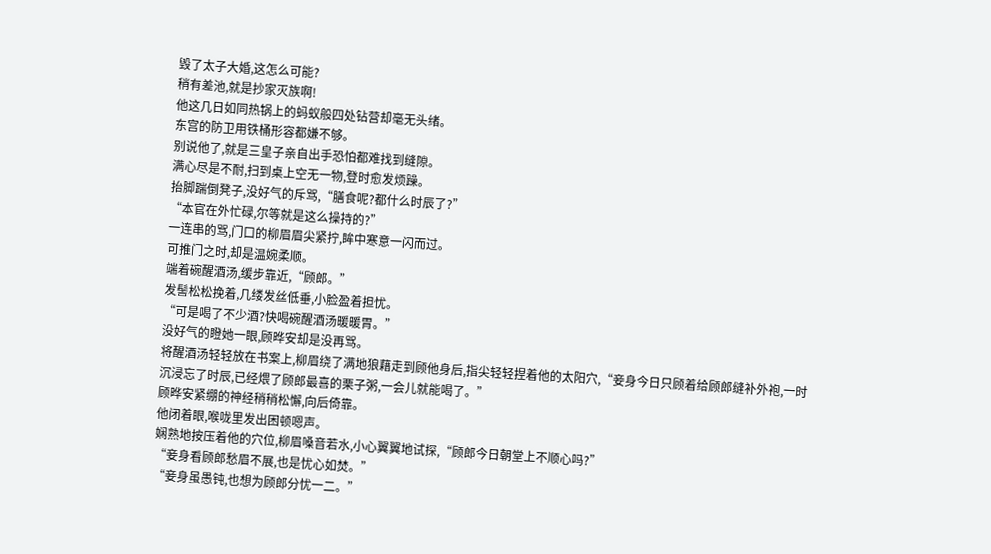毁了太子大婚,这怎么可能?
稍有差池,就是抄家灭族啊!
他这几日如同热锅上的蚂蚁般四处钻营却毫无头绪。
东宫的防卫用铁桶形容都嫌不够。
别说他了,就是三皇子亲自出手恐怕都难找到缝隙。
满心尽是不耐,扫到桌上空无一物,登时愈发烦躁。
抬脚踹倒凳子,没好气的斥骂,“膳食呢?都什么时辰了?”
“本官在外忙碌,尔等就是这么操持的?”
一连串的骂,门口的柳眉眉尖紧拧,眸中寒意一闪而过。
可推门之时,却是温婉柔顺。
端着碗醒酒汤,缓步靠近,“顾郎。”
发髻松松挽着,几缕发丝低垂,小脸盈着担忧。
“可是喝了不少酒?快喝碗醒酒汤暖暖胃。”
没好气的瞪她一眼,顾晔安却是没再骂。
将醒酒汤轻轻放在书案上,柳眉绕了满地狼藉走到顾他身后,指尖轻轻捏着他的太阳穴,“妾身今日只顾着给顾郎缝补外袍,一时沉浸忘了时辰,已经煨了顾郎最喜的栗子粥,一会儿就能喝了。”
顾晔安紧绷的神经稍稍松懈,向后倚靠。
他闭着眼,喉咙里发出困顿嗯声。
娴熟地按压着他的穴位,柳眉嗓音若水,小心翼翼地试探,“顾郎今日朝堂上不顺心吗?”
“妾身看顾郎愁眉不展,也是忧心如焚。”
“妾身虽愚钝,也想为顾郎分忧一二。”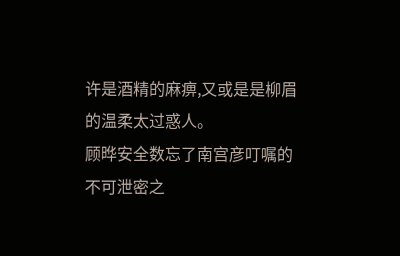许是酒精的麻痹,又或是是柳眉的温柔太过惑人。
顾晔安全数忘了南宫彦叮嘱的不可泄密之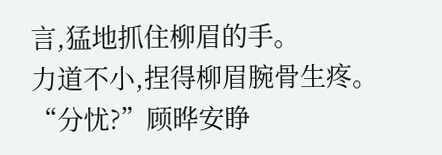言,猛地抓住柳眉的手。
力道不小,捏得柳眉腕骨生疼。
“分忧?”顾晔安睁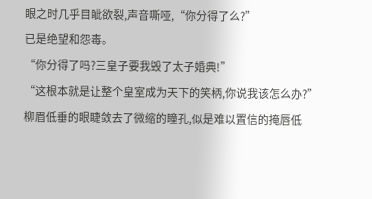眼之时几乎目眦欲裂,声音嘶哑,“你分得了么?”
已是绝望和怨毒。
“你分得了吗?三皇子要我毁了太子婚典!”
“这根本就是让整个皇室成为天下的笑柄,你说我该怎么办?”
柳眉低垂的眼睫敛去了微缩的瞳孔,似是难以置信的掩唇低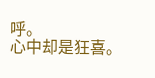呼。
心中却是狂喜。